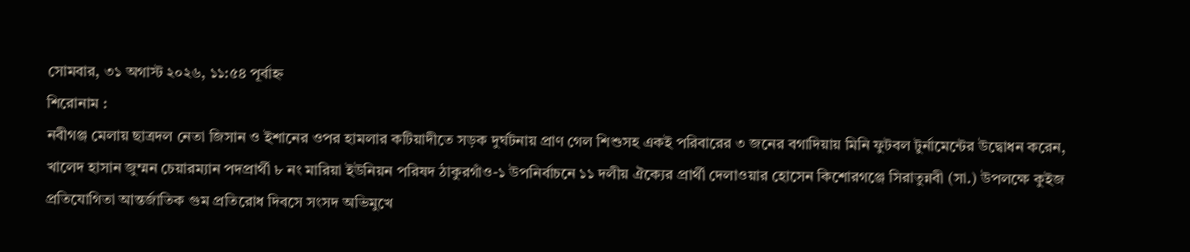সোমবার, ৩১ অগাস্ট ২০২৬, ১১:৫৪ পূর্বাহ্ন
শিরোনাম :
নবীগঞ্জ মেলায় ছাত্রদল নেতা জিসান ও ইশানের ওপর হামলার কটিয়াদীতে সড়ক দুর্ঘটনায় প্রাণ গেল শিশুসহ একই পরিবারের ৩ জনের বগাদিয়ায় মিনি ফুটবল টুর্নামেন্টের উদ্বোধন করেন, খালেদ হাসান জুম্মন চেয়ারম্যান পদপ্রার্থী ৮ নং মারিয়া ইউনিয়ন পরিষদ ঠাকুরগাঁও-১ উপনির্বাচনে ১১ দলীয় ঐক্যের প্রার্থী দেলাওয়ার হোসেন কিশোরগঞ্জে সিরাতুন্নবী (সা.) উপলক্ষে কুইজ প্রতিযোগিতা আন্তর্জাতিক গুম প্রতিরোধ দিবসে সংসদ অভিমুখে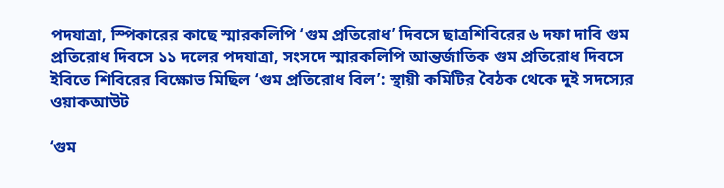পদযাত্রা, স্পিকারের কাছে স্মারকলিপি ‘গুম প্রতিরোধ’ দিবসে ছাত্রশিবিরের ৬ দফা দাবি গুম প্রতিরোধ দিবসে ১১ দলের পদযাত্রা, সংসদে স্মারকলিপি আন্তর্জাতিক গুম প্রতিরোধ দিবসে ইবিতে শিবিরের বিক্ষোভ মিছিল ‘গুম প্রতিরোধ বিল’: স্থায়ী কমিটির বৈঠক থেকে দুই সদস্যের ওয়াকআউট

‘গুম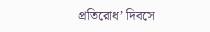প্রতিরোধ’ দিবসে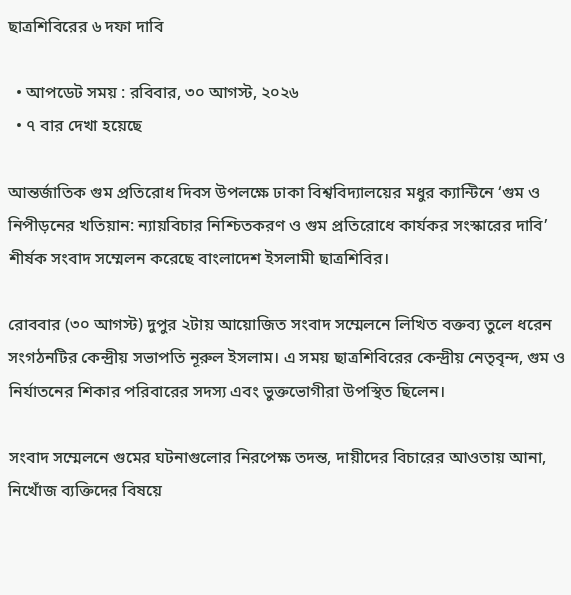ছাত্রশিবিরের ৬ দফা দাবি

  • আপডেট সময় : রবিবার, ৩০ আগস্ট, ২০২৬
  • ৭ বার দেখা হয়েছে

আন্তর্জাতিক গুম প্রতিরোধ দিবস উপলক্ষে ঢাকা বিশ্ববিদ্যালয়ের মধুর ক্যান্টিনে ‘গুম ও নিপীড়নের খতিয়ান: ন্যায়বিচার নিশ্চিতকরণ ও গুম প্রতিরোধে কার্যকর সংস্কারের দাবি’ শীর্ষক সংবাদ সম্মেলন করেছে বাংলাদেশ ইসলামী ছাত্রশিবির।

রোববার (৩০ আগস্ট) দুপুর ২টায় আয়োজিত সংবাদ সম্মেলনে লিখিত বক্তব্য তুলে ধরেন সংগঠনটির কেন্দ্রীয় সভাপতি নূরুল ইসলাম। এ সময় ছাত্রশিবিরের কেন্দ্রীয় নেতৃবৃন্দ, গুম ও নির্যাতনের শিকার পরিবারের সদস্য এবং ভুক্তভোগীরা উপস্থিত ছিলেন।

সংবাদ সম্মেলনে গুমের ঘটনাগুলোর নিরপেক্ষ তদন্ত, দায়ীদের বিচারের আওতায় আনা, নিখোঁজ ব্যক্তিদের বিষয়ে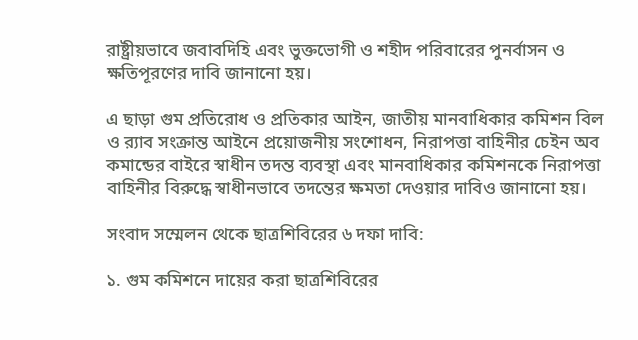রাষ্ট্রীয়ভাবে জবাবদিহি এবং ভুক্তভোগী ও শহীদ পরিবারের পুনর্বাসন ও ক্ষতিপূরণের দাবি জানানো হয়।

এ ছাড়া গুম প্রতিরোধ ও প্রতিকার আইন, জাতীয় মানবাধিকার কমিশন বিল ও র‍্যাব সংক্রান্ত আইনে প্রয়োজনীয় সংশোধন, নিরাপত্তা বাহিনীর চেইন অব কমান্ডের বাইরে স্বাধীন তদন্ত ব্যবস্থা এবং মানবাধিকার কমিশনকে নিরাপত্তা বাহিনীর বিরুদ্ধে স্বাধীনভাবে তদন্তের ক্ষমতা দেওয়ার দাবিও জানানো হয়।

সংবাদ সম্মেলন থেকে ছাত্রশিবিরের ৬ দফা দাবি:

১. গুম কমিশনে দায়ের করা ছাত্রশিবিরের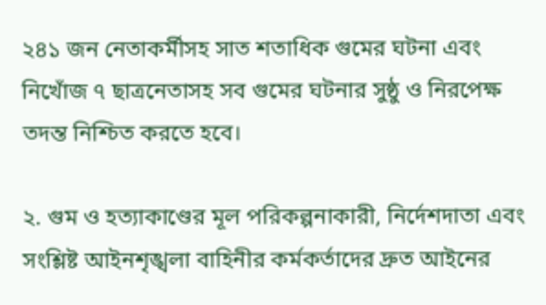২৪১ জন নেতাকর্মীসহ সাত শতাধিক গুমের ঘটনা এবং নিখোঁজ ৭ ছাত্রনেতাসহ সব গুমের ঘটনার সুষ্ঠু ও নিরপেক্ষ তদন্ত নিশ্চিত করতে হবে।

২. গুম ও হত্যাকাণ্ডের মূল পরিকল্পনাকারী, নির্দেশদাতা এবং সংশ্লিষ্ট আইনশৃঙ্খলা বাহিনীর কর্মকর্তাদের দ্রুত আইনের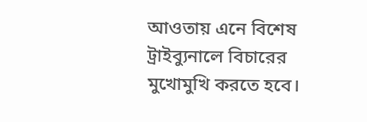আওতায় এনে বিশেষ ট্রাইব্যুনালে বিচারের মুখোমুখি করতে হবে।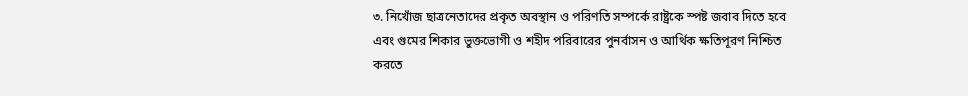৩. নিখোঁজ ছাত্রনেতাদের প্রকৃত অবস্থান ও পরিণতি সম্পর্কে রাষ্ট্রকে স্পষ্ট জবাব দিতে হবে এবং গুমের শিকার ভুক্তভোগী ও শহীদ পরিবারের পুনর্বাসন ও আর্থিক ক্ষতিপূরণ নিশ্চিত করতে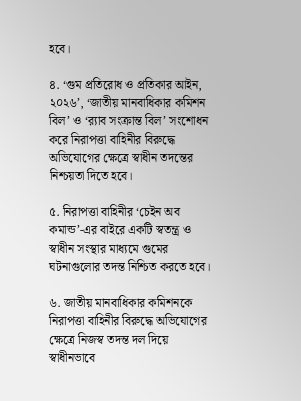হবে।

৪. ‘গুম প্রতিরোধ ও প্রতিকার আইন, ২০২৬’, ‘জাতীয় মানবাধিকার কমিশন বিল’ ও ‘র‍্যাব সংক্রান্ত বিল’ সংশোধন করে নিরাপত্তা বাহিনীর বিরুদ্ধে অভিযোগের ক্ষেত্রে স্বাধীন তদন্তের নিশ্চয়তা দিতে হবে।

৫. নিরাপত্তা বাহিনীর ‘চেইন অব কমান্ড’-এর বাইরে একটি স্বতন্ত্র ও স্বাধীন সংস্থার মাধ্যমে গুমের ঘটনাগুলোর তদন্ত নিশ্চিত করতে হবে।

৬. জাতীয় মানবাধিকার কমিশনকে নিরাপত্তা বাহিনীর বিরুদ্ধে অভিযোগের ক্ষেত্রে নিজস্ব তদন্ত দল দিয়ে স্বাধীনভাবে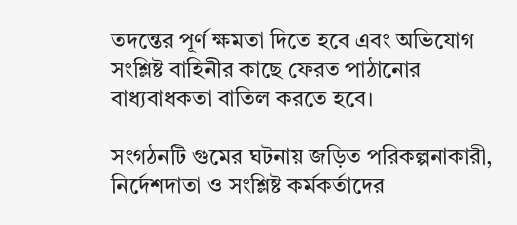তদন্তের পূর্ণ ক্ষমতা দিতে হবে এবং অভিযোগ সংশ্লিষ্ট বাহিনীর কাছে ফেরত পাঠানোর বাধ্যবাধকতা বাতিল করতে হবে।

সংগঠনটি গুমের ঘটনায় জড়িত পরিকল্পনাকারী, নির্দেশদাতা ও সংশ্লিষ্ট কর্মকর্তাদের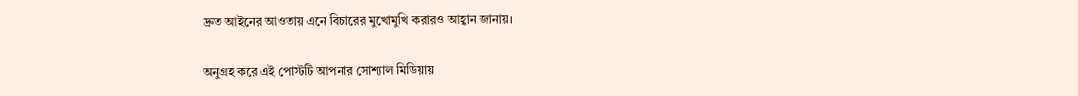দ্রুত আইনের আওতায় এনে বিচারের মুখোমুখি করারও আহ্বান জানায়।

অনুগ্রহ করে এই পোস্টটি আপনার সোশ্যাল মিডিয়ায়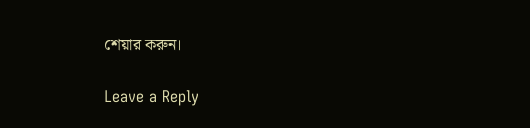শেয়ার করুন।

Leave a Reply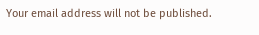Your email address will not be published.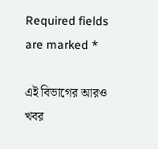Required fields are marked *

এই বিভাগের আরও খবর